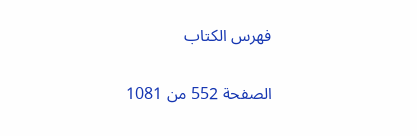فهرس الكتاب

الصفحة 552 من 1081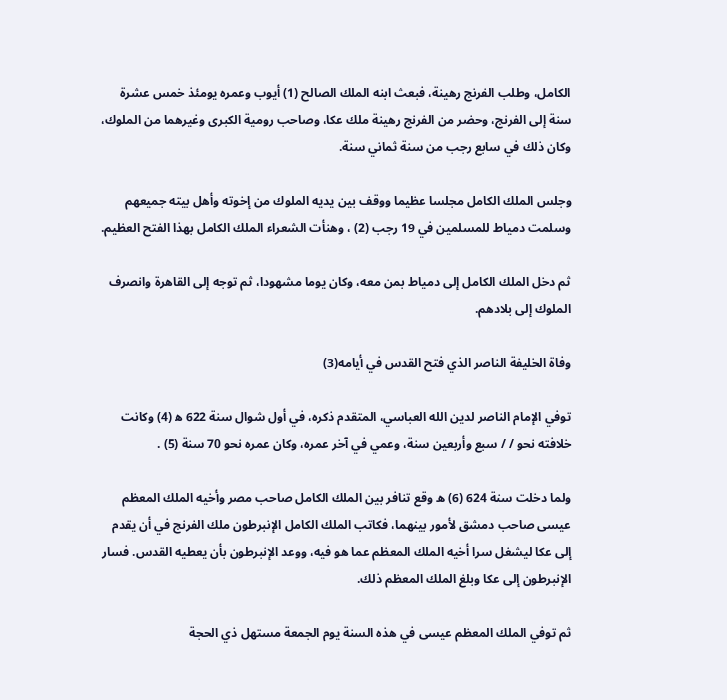الكامل، وطلب الفرنج رهينة، فبعث ابنه الملك الصالح (1) أيوب وعمره يومئذ خمس عشرة سنة إلى الفرنج، وحضر من الفرنج رهينة ملك عكا، وصاحب رومية الكبرى وغيرهما من الملوك، وكان ذلك في سابع رجب من سنة ثماني سنة.

وجلس الملك الكامل مجلسا عظيما ووقف بين يديه الملوك من إخوته وأهل بيته جميعهم وسلمت دمياط للمسلمين في 19 رجب (2) ، وهنأت الشعراء الملك الكامل بهذا الفتح العظيم.

ثم دخل الملك الكامل إلى دمياط بمن معه، وكان يوما مشهودا، ثم توجه إلى القاهرة وانصرف الملوك إلى بلادهم.

وفاة الخليفة الناصر الذي فتح القدس في أيامه(3)

توفي الإمام الناصر لدين الله العباسي، المتقدم ذكره، في أول شوال سنة 622 ه‍ (4) وكانت خلافته نحو / / سبع وأربعين سنة، وعمي في آخر عمره، وكان عمره نحو 70 سنة (5) .

ولما دخلت سنة 624 (6) ه وقع تنافر بين الملك الكامل صاحب مصر وأخيه الملك المعظم عيسى صاحب دمشق لأمور بينهما، فكاتب الملك الكامل الإنبرطون ملك الفرنج في أن يقدم إلى عكا ليشغل سرا أخيه الملك المعظم عما هو فيه، ووعد الإنبرطون بأن يعطيه القدس. فسار الإنبرطون إلى عكا وبلغ الملك المعظم ذلك.

ثم توفي الملك المعظم عيسى في هذه السنة يوم الجمعة مستهل ذي الحجة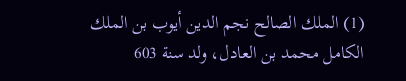(1) الملك الصالح نجم الدين أيوب بن الملك الكامل محمد بن العادل، ولد سنة 603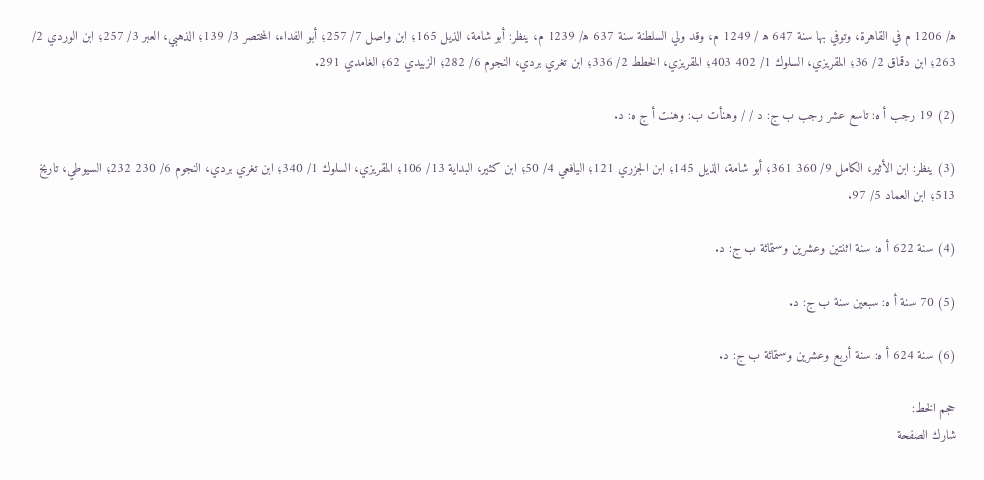ه‍/ 1206 م في القاهرة، وتوفي بها سنة 647 ه‍ / 1249 م، وقد ولي السلطنة سنة 637 ه‍/ 1239 م، ينظر: أبو شامة، الذيل 165؛ ابن واصل 7/ 257؛ أبو الفداء، المختصر 3/ 139؛ الذهبي، العبر 3/ 257؛ ابن الوردي 2/ 263؛ ابن دقماق 2/ 36؛ المقريزي، السلوك 1/ 402 403؛ المقريزي، الخطط 2/ 336؛ ابن تغري بردي، النجوم 6/ 282؛ الزبيدي 62؛ الغامدي 291.

(2) 19 رجب أ ه: تاسع عشر رجب ب ج: د / / وهنأت ب: وهنت أ ج ه: د.

(3) ينظر: ابن الأثير، الكامل 9/ 360 361؛ أبو شامة، الذيل 145؛ ابن الجزري 121؛ اليافعي 4/ 50؛ ابن كثير، البداية 13/ 106؛ المقريزي، السلوك 1/ 340؛ ابن تغري بردي، النجوم 6/ 230 232؛ السيوطي، تاريخ 513؛ ابن العماد 5/ 97.

(4) سنة 622 أ ه: سنة اثنتين وعشرين وستمائة ب ج: د.

(5) 70 سنة أ ه: سبعين سنة ب ج: د.

(6) سنة 624 أ ه: سنة أربع وعشرين وستمائة ب ج: د.

حجم الخط:
شارك الصفحة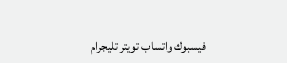فيسبوك واتساب تويتر تليجرام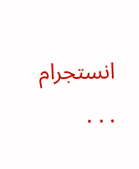انستجرام
. . .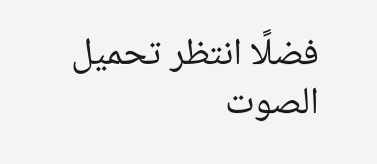فضلًا انتظر تحميل الصوت